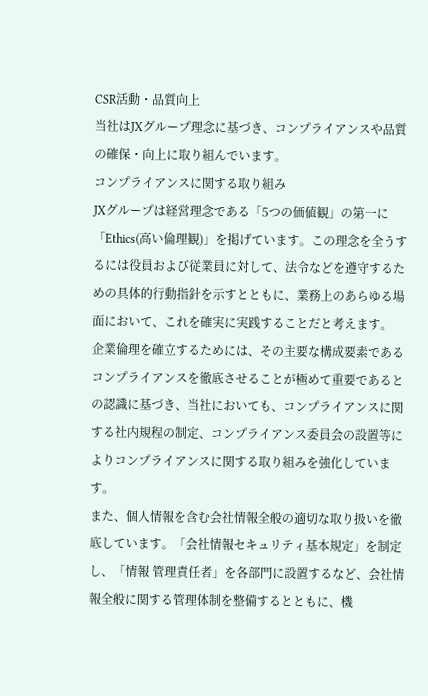CSR活動・品質向上
当社はJXグループ理念に基づき、コンプライアンスや品質の確保・向上に取り組んでいます。
コンプライアンスに関する取り組み
JXグループは経営理念である「5つの価値観」の第一に「Ethics(高い倫理観)」を掲げています。この理念を全うするには役員および従業員に対して、法令などを遵守するための具体的行動指針を示すとともに、業務上のあらゆる場面において、これを確実に実践することだと考えます。
企業倫理を確立するためには、その主要な構成要素であるコンプライアンスを徹底させることが極めて重要であるとの認識に基づき、当社においても、コンプライアンスに関する社内規程の制定、コンプライアンス委員会の設置等によりコンプライアンスに関する取り組みを強化していま す。
また、個人情報を含む会社情報全般の適切な取り扱いを徹底しています。「会社情報セキュリティ基本規定」を制定し、「情報 管理責任者」を各部門に設置するなど、会社情報全般に関する管理体制を整備するとともに、機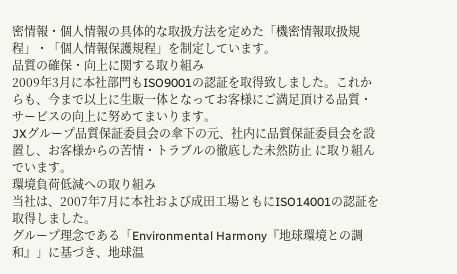密情報・個人情報の具体的な取扱方法を定めた「機密情報取扱規程」・「個人情報保護規程」を制定しています。
品質の確保・向上に関する取り組み
2009年3月に本社部門もISO9001の認証を取得致しました。これからも、今まで以上に生販一体となってお客様にご満足頂ける品質・サービスの向上に努めてまいります。
JXグループ品質保証委員会の傘下の元、社内に品質保証委員会を設置し、お客様からの苦情・トラブルの徹底した未然防止 に取り組んでいます。
環境負荷低減への取り組み
当社は、2007年7月に本社および成田工場ともにISO14001の認証を取得しました。
グループ理念である「Environmental Harmony『地球環境との調和』」に基づき、地球温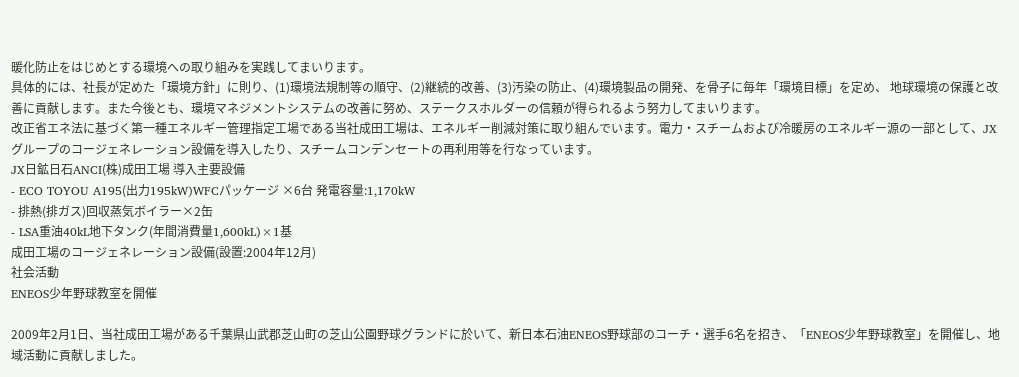暖化防止をはじめとする環境への取り組みを実践してまいります。
具体的には、社長が定めた「環境方針」に則り、(1)環境法規制等の順守、(2)継続的改善、(3)汚染の防止、(4)環境製品の開発、を骨子に毎年「環境目標」を定め、 地球環境の保護と改善に貢献します。また今後とも、環境マネジメントシステムの改善に努め、ステークスホルダーの信頼が得られるよう努力してまいります。
改正省エネ法に基づく第一種エネルギー管理指定工場である当社成田工場は、エネルギー削減対策に取り組んでいます。電力・スチームおよび冷暖房のエネルギー源の一部として、JXグループのコージェネレーション設備を導入したり、スチームコンデンセートの再利用等を行なっています。
JX日鉱日石ANCI(株)成田工場 導入主要設備
- ECO TOYOU A195(出力195kW)WFCパッケージ ×6台 発電容量:1,170kW
- 排熱(排ガス)回収蒸気ボイラー×2缶
- LSA重油40kL地下タンク(年間消費量1,600kL)×1基
成田工場のコージェネレーション設備(設置:2004年12月)
社会活動
ENEOS少年野球教室を開催

2009年2月1日、当社成田工場がある千葉県山武郡芝山町の芝山公園野球グランドに於いて、新日本石油ENEOS野球部のコーチ・選手6名を招き、「ENEOS少年野球教室」を開催し、地域活動に貢献しました。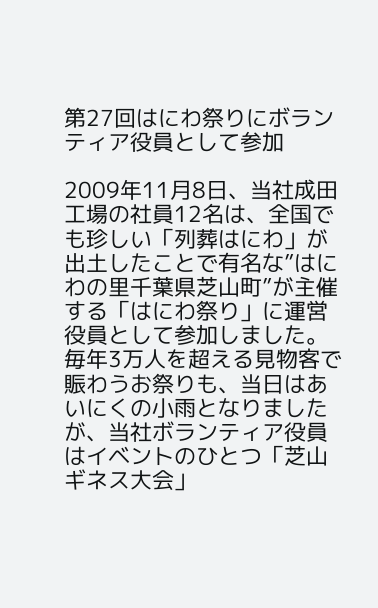第27回はにわ祭りにボランティア役員として参加

2009年11月8日、当社成田工場の社員12名は、全国でも珍しい「列葬はにわ」が出土したことで有名な”はにわの里千葉県芝山町”が主催する「はにわ祭り」に運営役員として参加しました。毎年3万人を超える見物客で賑わうお祭りも、当日はあいにくの小雨となりましたが、当社ボランティア役員はイベントのひとつ「芝山ギネス大会」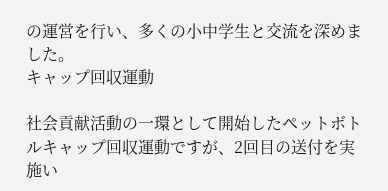の運営を行い、多くの小中学生と交流を深めました。
キャップ回収運動

社会貢献活動の一環として開始したペットボトルキャップ回収運動ですが、2回目の送付を実施い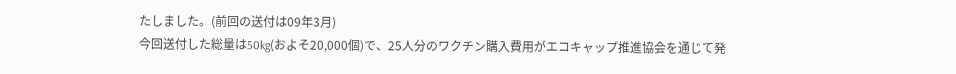たしました。(前回の送付は09年3月)
今回送付した総量は50kg(およそ20,000個)で、25人分のワクチン購入費用がエコキャップ推進協会を通じて発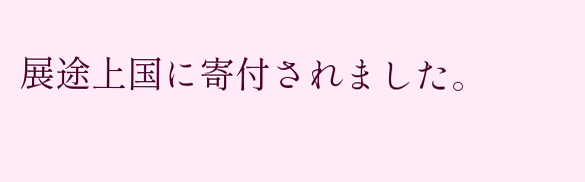展途上国に寄付されました。